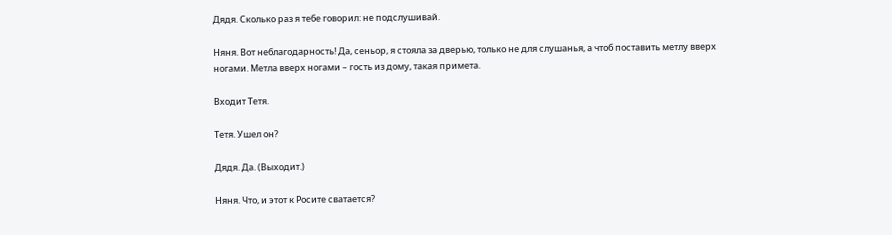Дядя. Сколько раз я тебе говорил: не подслушивай.

Няня. Вот неблагодарность! Да, сеньор, я стояла за дверью, только не для слушанья, а чтоб поставить метлу вверх ногами. Метла вверх ногами – гость из дому, такая примета.

Входит Тетя.

Тетя. Ушел он?

Дядя. Да. (Выходит.)

Няня. Что, и этот к Росите сватается?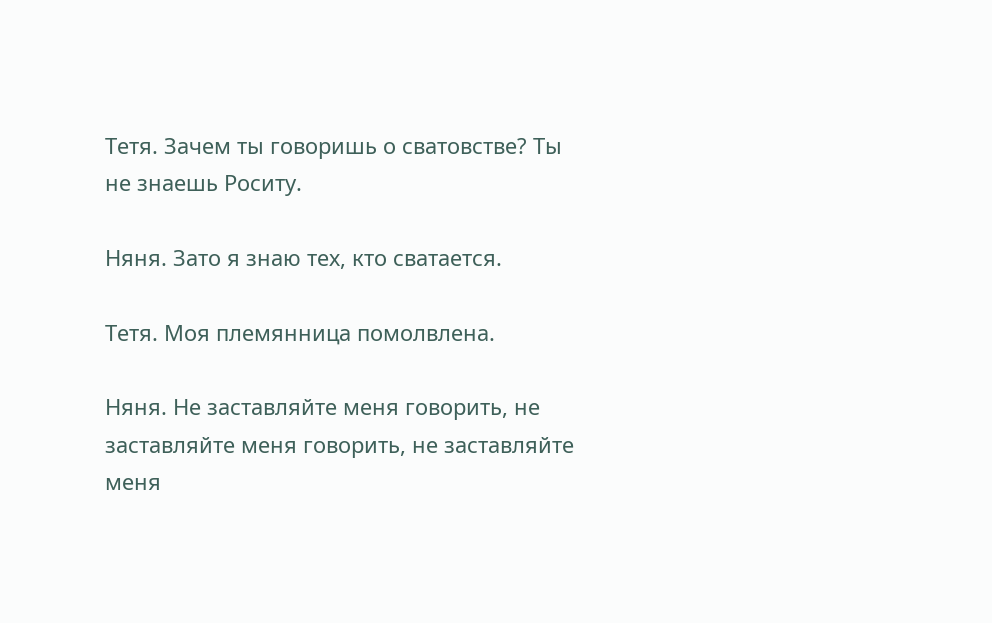Тетя. Зачем ты говоришь о сватовстве? Ты не знаешь Роситу.

Няня. Зато я знаю тех, кто сватается.

Тетя. Моя племянница помолвлена.

Няня. Не заставляйте меня говорить, не заставляйте меня говорить, не заставляйте меня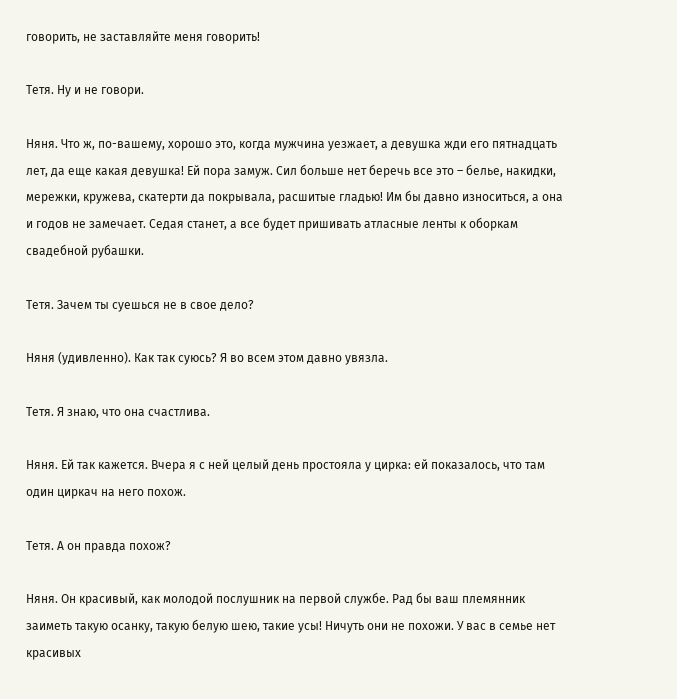говорить, не заставляйте меня говорить!

Тетя. Ну и не говори.

Няня. Что ж, по-вашему, хорошо это, когда мужчина уезжает, а девушка жди его пятнадцать лет, да еще какая девушка! Ей пора замуж. Сил больше нет беречь все это – белье, накидки, мережки, кружева, скатерти да покрывала, расшитые гладью! Им бы давно износиться, а она и годов не замечает. Седая станет, а все будет пришивать атласные ленты к оборкам свадебной рубашки.

Тетя. Зачем ты суешься не в свое дело?

Няня (удивленно). Как так суюсь? Я во всем этом давно увязла.

Тетя. Я знаю, что она счастлива.

Няня. Ей так кажется. Вчера я с ней целый день простояла у цирка: ей показалось, что там один циркач на него похож.

Тетя. А он правда похож?

Няня. Он красивый, как молодой послушник на первой службе. Рад бы ваш племянник заиметь такую осанку, такую белую шею, такие усы! Ничуть они не похожи. У вас в семье нет красивых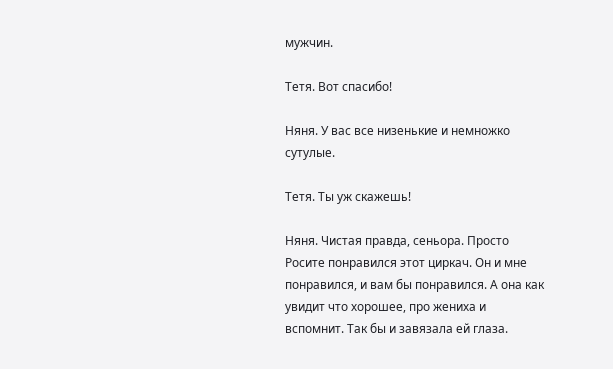мужчин.

Тетя. Вот спасибо!

Няня. У вас все низенькие и немножко сутулые.

Тетя. Ты уж скажешь!

Няня. Чистая правда, сеньора. Просто Росите понравился этот циркач. Он и мне понравился, и вам бы понравился. А она как увидит что хорошее, про жениха и вспомнит. Так бы и завязала ей глаза.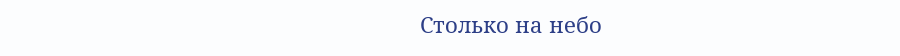Столько на небо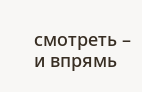смотреть – и впрямь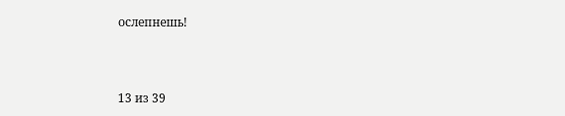ослепнешь!



13 из 39